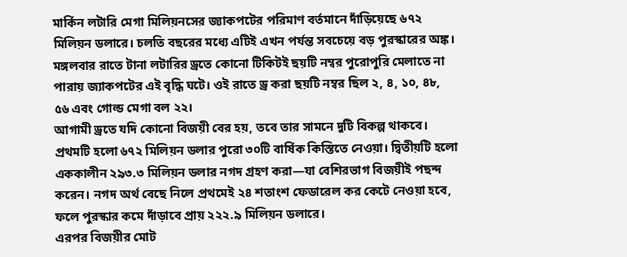মার্কিন লটারি মেগা মিলিয়নসের জ্যাকপটের পরিমাণ বর্তমানে দাঁড়িয়েছে ৬৭২ মিলিয়ন ডলারে। চলতি বছরের মধ্যে এটিই এখন পর্যন্ত সবচেয়ে বড় পুরস্কারের অঙ্ক। মঙ্গলবার রাতে টানা লটারির ড্রতে কোনো টিকিটই ছয়টি নম্বর পুরোপুরি মেলাতে না পারায় জ্যাকপটের এই বৃদ্ধি ঘটে। ওই রাতে ড্র করা ছয়টি নম্বর ছিল ২, ৪, ১০, ৪৮, ৫৬ এবং গোল্ড মেগা বল ২২।
আগামী ড্রতে যদি কোনো বিজয়ী বের হয়, তবে তার সামনে দুটি বিকল্প থাকবে। প্রথমটি হলো ৬৭২ মিলিয়ন ডলার পুরো ৩০টি বার্ষিক কিস্তিতে নেওয়া। দ্বিতীয়টি হলো এককালীন ২৯৩.৩ মিলিয়ন ডলার নগদ গ্রহণ করা—যা বেশিরভাগ বিজয়ীই পছন্দ করেন। নগদ অর্থ বেছে নিলে প্রথমেই ২৪ শতাংশ ফেডারেল কর কেটে নেওয়া হবে, ফলে পুরস্কার কমে দাঁড়াবে প্রায় ২২২.৯ মিলিয়ন ডলারে।
এরপর বিজয়ীর মোট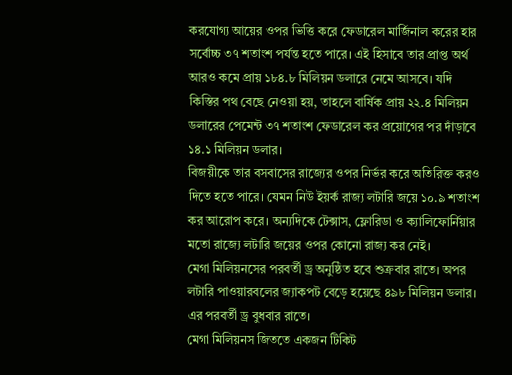করযোগ্য আয়ের ওপর ভিত্তি করে ফেডারেল মার্জিনাল করের হার সর্বোচ্চ ৩৭ শতাংশ পর্যন্ত হতে পারে। এই হিসাবে তার প্রাপ্ত অর্থ আরও কমে প্রায় ১৮৪.৮ মিলিয়ন ডলারে নেমে আসবে। যদি কিস্তির পথ বেছে নেওয়া হয়, তাহলে বার্ষিক প্রায় ২২.৪ মিলিয়ন ডলারের পেমেন্ট ৩৭ শতাংশ ফেডারেল কর প্রয়োগের পর দাঁড়াবে ১৪.১ মিলিয়ন ডলার।
বিজয়ীকে তার বসবাসের রাজ্যের ওপর নির্ভর করে অতিরিক্ত করও দিতে হতে পারে। যেমন নিউ ইয়র্ক রাজ্য লটারি জয়ে ১০.৯ শতাংশ কর আরোপ করে। অন্যদিকে টেক্সাস, ফ্লোরিডা ও ক্যালিফোর্নিয়ার মতো রাজ্যে লটারি জয়ের ওপর কোনো রাজ্য কর নেই।
মেগা মিলিয়নসের পরবর্তী ড্র অনুষ্ঠিত হবে শুক্রবার রাতে। অপর লটারি পাওয়ারবলের জ্যাকপট বেড়ে হয়েছে ৪৯৮ মিলিয়ন ডলার। এর পরবর্তী ড্র বুধবার রাতে।
মেগা মিলিয়নস জিততে একজন টিকিট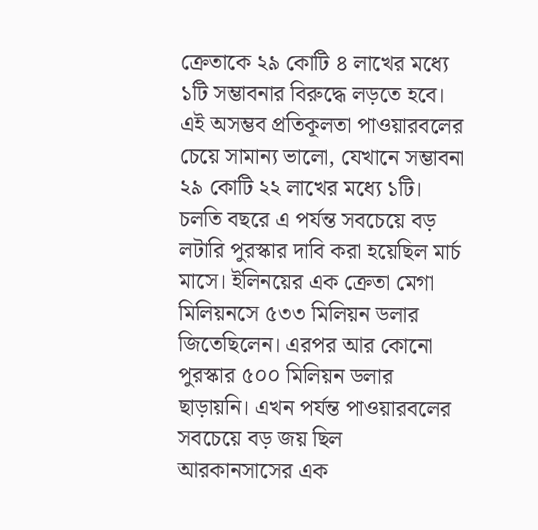ক্রেতাকে ২৯ কোটি ৪ লাখের মধ্যে ১টি সম্ভাবনার বিরুদ্ধে লড়তে হবে। এই অসম্ভব প্রতিকূলতা পাওয়ারবলের চেয়ে সামান্য ভালো, যেখানে সম্ভাবনা ২৯ কোটি ২২ লাখের মধ্যে ১টি।
চলতি বছরে এ পর্যন্ত সবচেয়ে বড় লটারি পুরস্কার দাবি করা হয়েছিল মার্চ মাসে। ইলিনয়ের এক ক্রেতা মেগা মিলিয়নসে ৫৩৩ মিলিয়ন ডলার জিতেছিলেন। এরপর আর কোনো পুরস্কার ৫০০ মিলিয়ন ডলার ছাড়ায়নি। এখন পর্যন্ত পাওয়ারবলের সবচেয়ে বড় জয় ছিল আরকানসাসের এক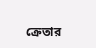ক্রেতার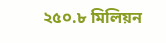২৫০.৮ মিলিয়ন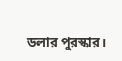ডলার পুরস্কার।